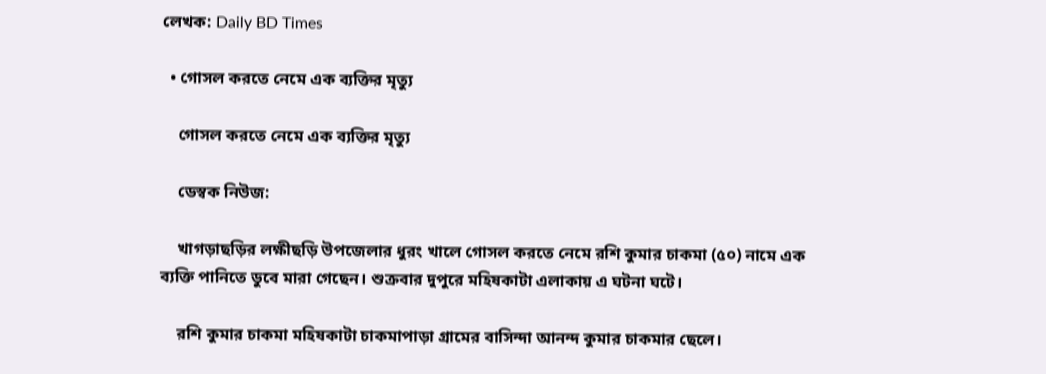লেখক: Daily BD Times

  • গোসল করতে নেমে এক ব্যক্তির মৃত্যু

    গোসল করতে নেমে এক ব্যক্তির মৃত্যু

    ডেস্বক নিউজ:

    খাগড়াছড়ির লক্ষীছড়ি উপজেলার ধুরং খালে গোসল করতে নেমে রশি কুমার চাকমা (৫০) নামে এক ব্যক্তি পানিতে ডুবে মারা গেছেন। শুক্রবার দুপুরে মহিষকাটা এলাকায় এ ঘটনা ঘটে।

    রশি কুমার চাকমা মহিষকাটা চাকমাপাড়া গ্রামের বাসিন্দা আনন্দ কুমার চাকমার ছেলে।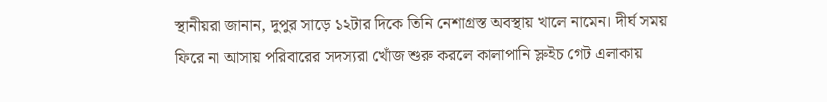স্থানীয়রা জানান, দুপুর সাড়ে ১২টার দিকে তিনি নেশাগ্রস্ত অবস্থায় খালে নামেন। দীর্ঘ সময় ফিরে না আসায় পরিবারের সদস্যরা খোঁজ শুরু করলে কালাপানি স্লুইচ গেট এলাকায়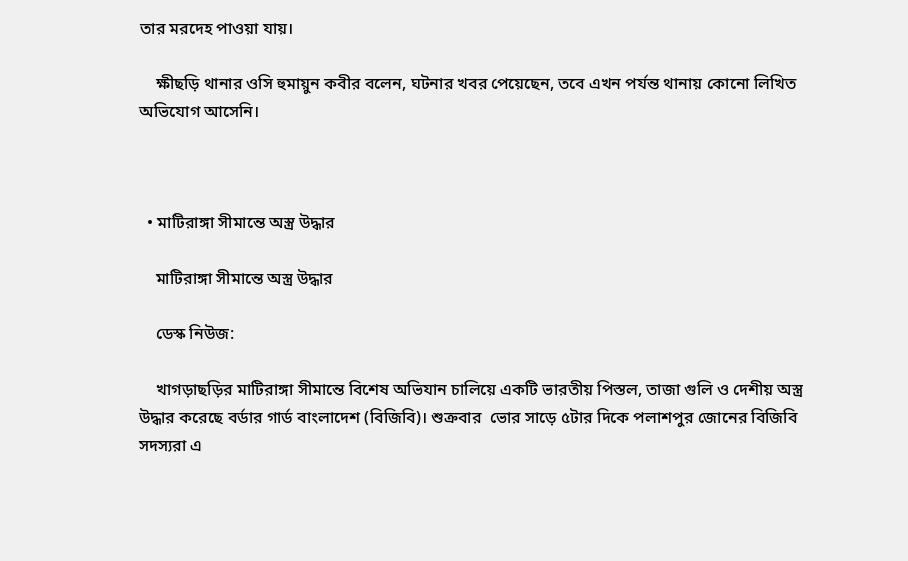তার মরদেহ পাওয়া যায়।

    ক্ষীছড়ি থানার ওসি হুমায়ুন কবীর বলেন, ঘটনার খবর পেয়েছেন, তবে এখন পর্যন্ত থানায় কোনো লিখিত অভিযোগ আসেনি।



  • মাটিরাঙ্গা সীমান্তে অস্ত্র উদ্ধার

    মাটিরাঙ্গা সীমান্তে অস্ত্র উদ্ধার

    ডেস্ক নিউজ:

    খাগড়াছড়ির মাটিরাঙ্গা সীমান্তে বিশেষ অভিযান চালিয়ে একটি ভারতীয় পিস্তল, তাজা গুলি ও দেশীয় অস্ত্র উদ্ধার করেছে বর্ডার গার্ড বাংলাদেশ (বিজিবি)। শুক্রবার  ভোর সাড়ে ৫টার দিকে পলাশপুর জোনের বিজিবি সদস্যরা এ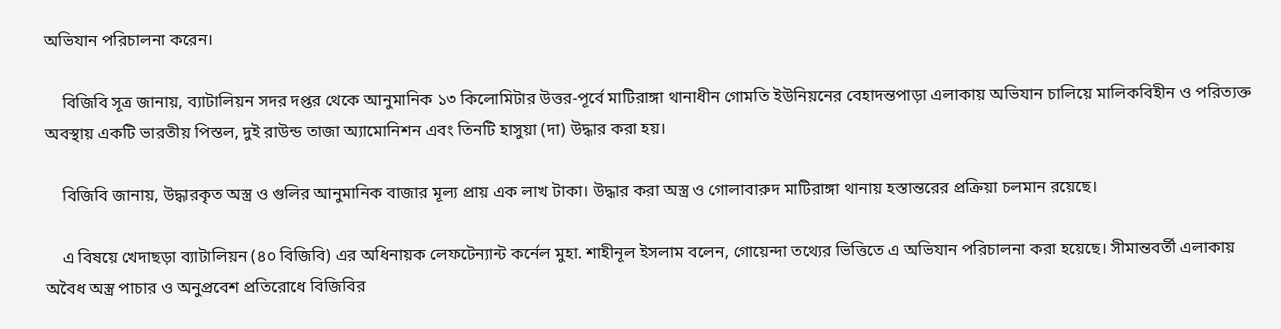অভিযান পরিচালনা করেন।

    বিজিবি সূত্র জানায়, ব্যাটালিয়ন সদর দপ্তর থেকে আনুমানিক ১৩ কিলোমিটার উত্তর-পূর্বে মাটিরাঙ্গা থানাধীন গোমতি ইউনিয়নের বেহাদন্তপাড়া এলাকায় অভিযান চালিয়ে মালিকবিহীন ও পরিত্যক্ত অবস্থায় একটি ভারতীয় পিস্তল, দুই রাউন্ড তাজা অ্যামোনিশন এবং তিনটি হাসুয়া (দা) উদ্ধার করা হয়।

    বিজিবি জানায়, উদ্ধারকৃত অস্ত্র ও গুলির আনুমানিক বাজার মূল্য প্রায় এক লাখ টাকা। উদ্ধার করা অস্ত্র ও গোলাবারুদ মাটিরাঙ্গা থানায় হস্তান্তরের প্রক্রিয়া চলমান রয়েছে।

    এ বিষয়ে খেদাছড়া ব্যাটালিয়ন (৪০ বিজিবি) এর অধিনায়ক লেফটেন্যান্ট কর্নেল মুহা. শাহীনূল ইসলাম বলেন, গোয়েন্দা তথ্যের ভিত্তিতে এ অভিযান পরিচালনা করা হয়েছে। সীমান্তবর্তী এলাকায় অবৈধ অস্ত্র পাচার ও অনুপ্রবেশ প্রতিরোধে বিজিবির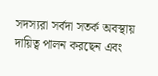সদস্যরা সর্বদা সতর্ক অবস্থায় দায়িত্ব পালন করছেন এবং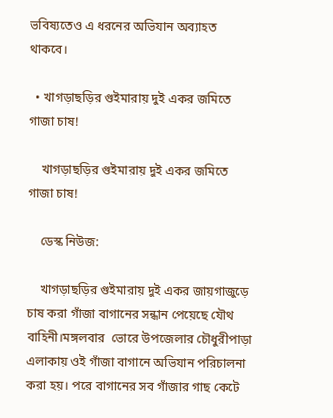ভবিষ্যতেও এ ধরনের অভিযান অব্যাহত থাকবে।

  • খাগড়াছড়ির গুইমারায় দুই একর জমিতে গাজা চাষ!

    খাগড়াছড়ির গুইমারায় দুই একর জমিতে গাজা চাষ!

    ডেস্ক নিউজ:

    খাগড়াছড়ির গুইমারায় দুই একর জায়গাজুড়ে চাষ করা গাঁজা বাগানের সন্ধান পেয়েছে যৌথ বাহিনী।মঙ্গলবার  ভোরে উপজেলার চৌধুরীপাড়া এলাকায় ওই গাঁজা বাগানে অভিযান পরিচালনা করা হয়। পরে বাগানের সব গাঁজার গাছ কেটে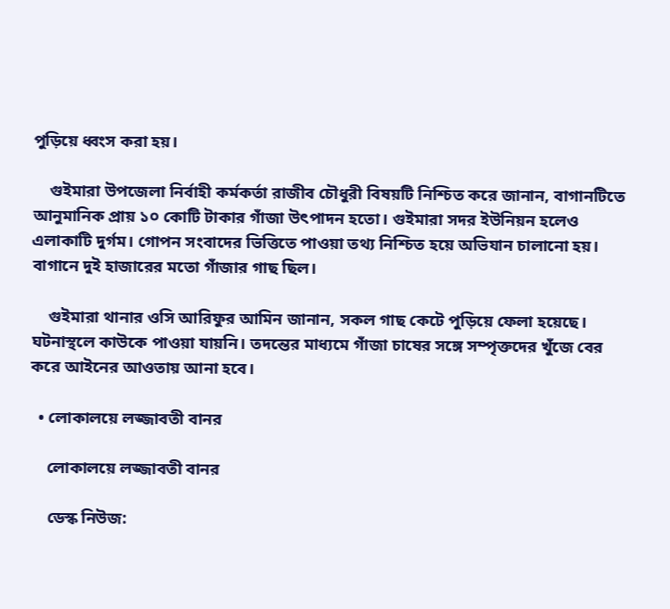পুড়িয়ে ধ্বংস করা হয়।

    গুইমারা উপজেলা নির্বাহী কর্মকর্তা রাজীব চৌধুরী বিষয়টি নিশ্চিত করে জানান, বাগানটিতে আনুমানিক প্রায় ১০ কোটি টাকার গাঁজা উৎপাদন হতো। গুইমারা সদর ইউনিয়ন হলেও এলাকাটি দুর্গম। গোপন সংবাদের ভিত্তিতে পাওয়া তথ্য নিশ্চিত হয়ে অভিযান চালানো হয়। বাগানে দুই হাজারের মতো গাঁজার গাছ ছিল।

    গুইমারা থানার ওসি আরিফুর আমিন জানান, সকল গাছ কেটে পুড়িয়ে ফেলা হয়েছে। ঘটনাস্থলে কাউকে পাওয়া যায়নি। তদন্তের মাধ্যমে গাঁজা চাষের সঙ্গে সম্পৃক্তদের খুঁজে বের করে আইনের আওতায় আনা হবে।

  • লোকালয়ে লজ্জাবতী বানর

    লোকালয়ে লজ্জাবতী বানর

    ডেস্ক নিউজ: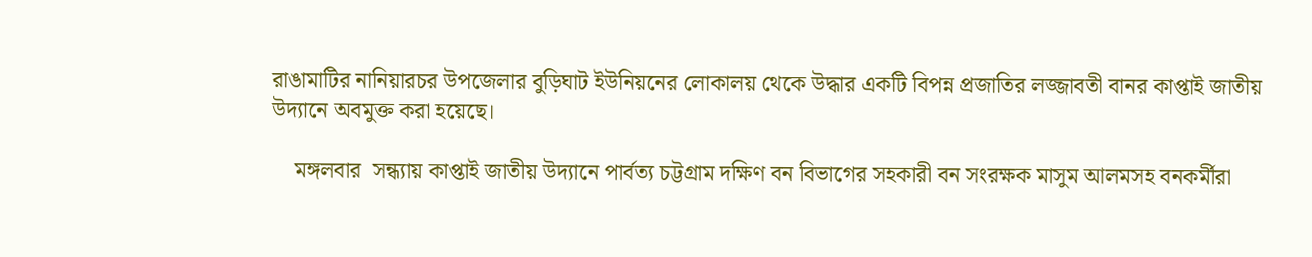রাঙামাটির নানিয়ারচর উপজেলার বুড়িঘাট ইউনিয়নের লোকালয় থেকে উদ্ধার একটি বিপন্ন প্রজাতির লজ্জাবতী বানর কাপ্তাই জাতীয় উদ্যানে অবমুক্ত করা হয়েছে।

    মঙ্গলবার  সন্ধ্যায় কাপ্তাই জাতীয় উদ্যানে পার্বত্য চট্টগ্রাম দক্ষিণ বন বিভাগের সহকারী বন সংরক্ষক মাসুম আলমসহ বনকর্মীরা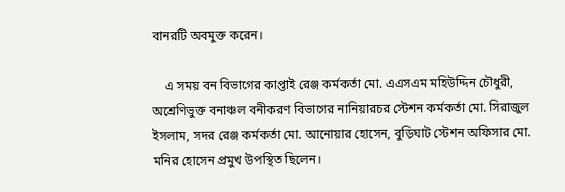বানরটি অবমুক্ত করেন।

    এ সময় বন বিভাগের কাপ্তাই রেঞ্জ কর্মকর্তা মো. এএসএম ম‌হিউ‌দ্দিন চৌধুরী, অশ্রেণিভুক্ত বনাঞ্চল বনীকরণ বিভাগের নানিয়ারচর স্টেশন কর্মকর্তা মো. সিরাজুল ইসলাম, সদর রেঞ্জ কর্মকর্তা মো. আনোয়ার হোসেন, বুড়িঘাট স্টেশন অফিসার মো. মনির হোসেন প্রমুখ উপস্থিত ছিলেন।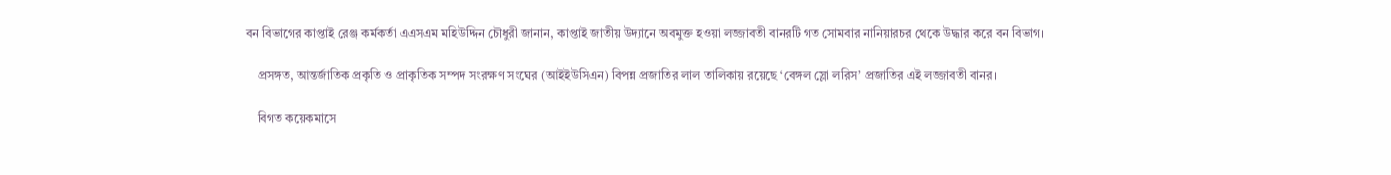বন বিভাগের কাপ্তাই রেঞ্জ কর্মকর্তা এএসএম মহিউদ্দিন চৌধুরী জানান, কাপ্তাই জাতীয় উদ্যানে অবমুক্ত হওয়া লজ্জাবতী বানরটি গত সোমবার নানিয়ারচর থেকে উদ্ধার করে বন বিভাগ।

    প্রসঙ্গত, আন্তর্জাতিক প্রকৃতি ও প্রাকৃতিক সম্পদ সংরক্ষণ সংঘের (আইইউসিএন) বিপন্ন প্রজাতির লাল তালিকায় রয়েছে ‘বেঙ্গল স্লো লরিস’ প্রজাতির এই লজ্জাবতী বানর।

    বিগত কয়েকমাসে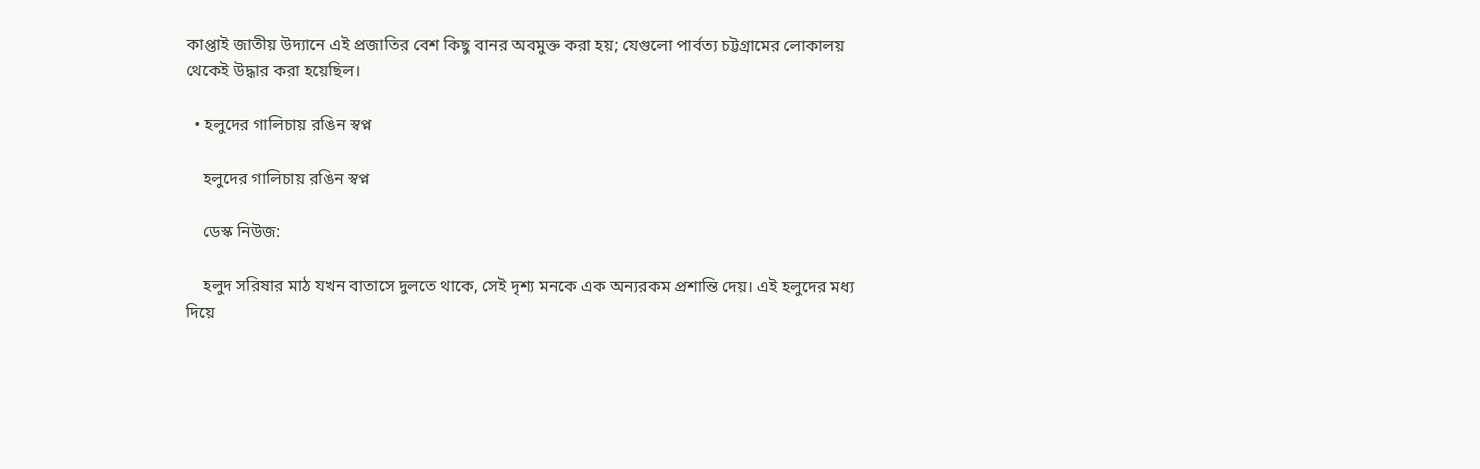কাপ্তাই জাতীয় উদ্যানে এই প্রজাতির বেশ কিছু বানর অবমুক্ত করা হয়; যেগুলো পার্বত্য চট্টগ্রামের লোকালয় থেকেই উদ্ধার করা হয়েছিল।

  • হলুদের গালিচায় রঙিন স্বপ্ন

    হলুদের গালিচায় রঙিন স্বপ্ন

    ডেস্ক নিউজ:

    হলুদ সরিষার মাঠ যখন বাতাসে দুলতে থাকে, সেই দৃশ্য মনকে এক অন্যরকম প্রশান্তি দেয়। এই হলুদের মধ্য দিয়ে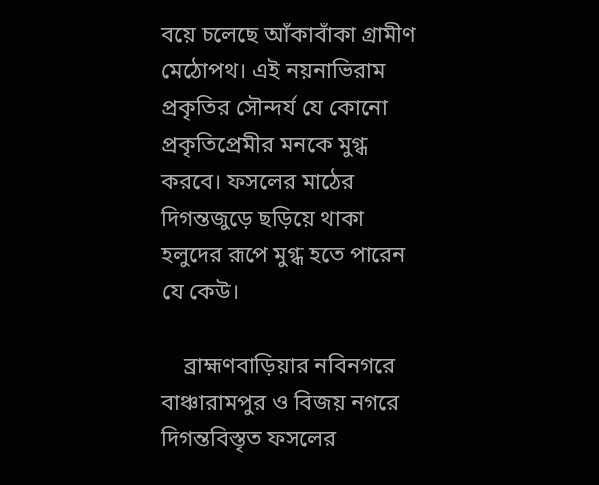বয়ে চলেছে আঁকাবাঁকা গ্রামীণ মেঠোপথ। এই নয়নাভিরাম প্রকৃতির সৌন্দর্য যে কোনো প্রকৃতিপ্রেমীর মনকে মুগ্ধ করবে। ফসলের মাঠের দিগন্তজুড়ে ছড়িয়ে থাকা হলুদের রূপে মুগ্ধ হতে পারেন যে কেউ।

    ব্রাহ্মণবাড়িয়ার নবিনগরে বাঞ্চারামপুর ও বিজয় নগরে দিগন্তবিস্তৃত ফসলের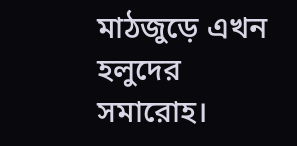মাঠজুড়ে এখন হলুদের সমারোহ।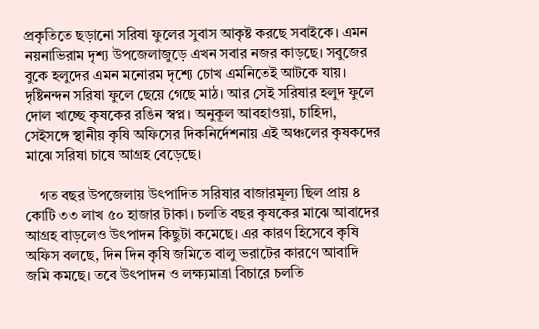প্রকৃতিতে ছড়ানো সরিষা ফুলের সুবাস আকৃষ্ট করছে সবাইকে। এমন নয়নাভিরাম দৃশ্য উপজেলাজুড়ে এখন সবার নজর কাড়ছে। সবুজের বুকে হলুদের এমন মনোরম দৃশ্যে চোখ এমনিতেই আটকে যায়। দৃষ্টিনন্দন সরিষা ফুলে ছেয়ে গেছে মাঠ। আর সেই সরিষার হলুদ ফুলে দোল খাচ্ছে কৃষকের রঙিন স্বপ্ন। অনুকূল আবহাওয়া, চাহিদা, সেইসঙ্গে স্থানীয় কৃষি অফিসের দিকনির্দেশনায় এই অঞ্চলের কৃষকদের মাঝে সরিষা চাষে আগ্রহ বেড়েছে।

    গত বছর উপজেলায় উৎপাদিত সরিষার বাজারমূল্য ছিল প্রায় ৪ কোটি ৩৩ লাখ ৫০ হাজার টাকা। চলতি বছর কৃষকের মাঝে আবাদের আগ্রহ বাড়লেও উৎপাদন কিছুটা কমেছে। এর কারণ হিসেবে কৃষি অফিস বলছে, দিন দিন কৃষি জমিতে বালু ভরাটের কারণে আবাদি জমি কমছে। তবে উৎপাদন ও লক্ষ্যমাত্রা বিচারে চলতি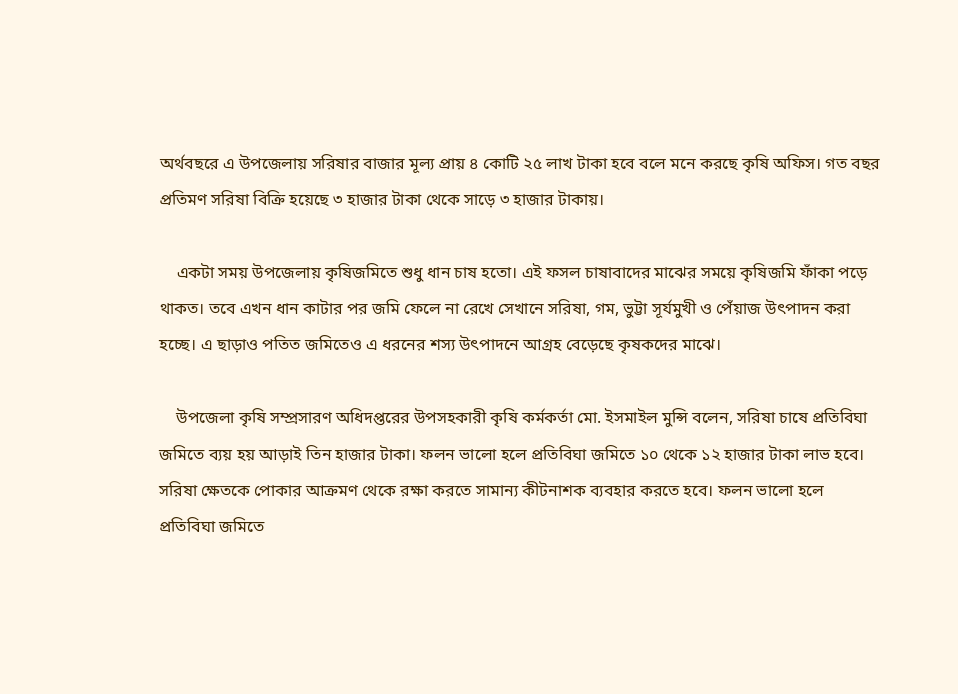অর্থবছরে এ উপজেলায় সরিষার বাজার মূল্য প্রায় ৪ কোটি ২৫ লাখ টাকা হবে বলে মনে করছে কৃষি অফিস। গত বছর প্রতিমণ সরিষা বিক্রি হয়েছে ৩ হাজার টাকা থেকে সাড়ে ৩ হাজার টাকায়।

    একটা সময় উপজেলায় কৃষিজমিতে শুধু ধান চাষ হতো। এই ফসল চাষাবাদের মাঝের সময়ে কৃষিজমি ফাঁকা পড়ে থাকত। তবে এখন ধান কাটার পর জমি ফেলে না রেখে সেখানে সরিষা, গম, ভুট্টা সূর্যমুখী ও পেঁয়াজ উৎপাদন করা হচ্ছে। এ ছাড়াও পতিত জমিতেও এ ধরনের শস্য উৎপাদনে আগ্রহ বেড়েছে কৃষকদের মাঝে।

    উপজেলা কৃষি সম্প্রসারণ অধিদপ্তরের উপসহকারী কৃষি কর্মকর্তা মো. ইসমাইল মুন্সি বলেন, সরিষা চাষে প্রতিবিঘা জমিতে ব্যয় হয় আড়াই তিন হাজার টাকা। ফলন ভালো হলে প্রতিবিঘা জমিতে ১০ থেকে ১২ হাজার টাকা লাভ হবে। সরিষা ক্ষেতকে পোকার আক্রমণ থেকে রক্ষা করতে সামান্য কীটনাশক ব্যবহার করতে হবে। ফলন ভালো হলে প্রতিবিঘা জমিতে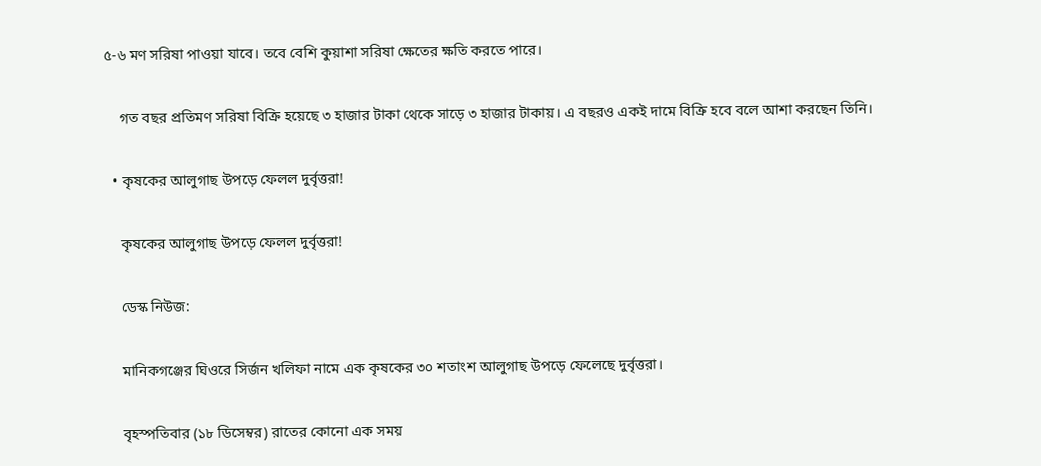৫-৬ মণ সরিষা পাওয়া যাবে। তবে বেশি কুয়াশা সরিষা ক্ষেতের ক্ষতি করতে পারে।

    গত বছর প্রতিমণ সরিষা বিক্রি হয়েছে ৩ হাজার টাকা থেকে সাড়ে ৩ হাজার টাকায়। এ বছরও একই দামে বিক্রি হবে বলে আশা করছেন তিনি।

  • কৃষকের আলুগাছ উপড়ে ফেলল দুর্বৃত্তরা!

    কৃষকের আলুগাছ উপড়ে ফেলল দুর্বৃত্তরা!

    ডেস্ক নিউজ:

    মানিকগঞ্জের ঘিওরে সির্জন খলিফা নামে এক কৃষকের ৩০ শতাংশ আলুগাছ উপড়ে ফেলেছে দুর্বৃত্তরা।

    বৃহস্পতিবার (১৮ ডিসেম্বর) রাতের কোনো এক সময়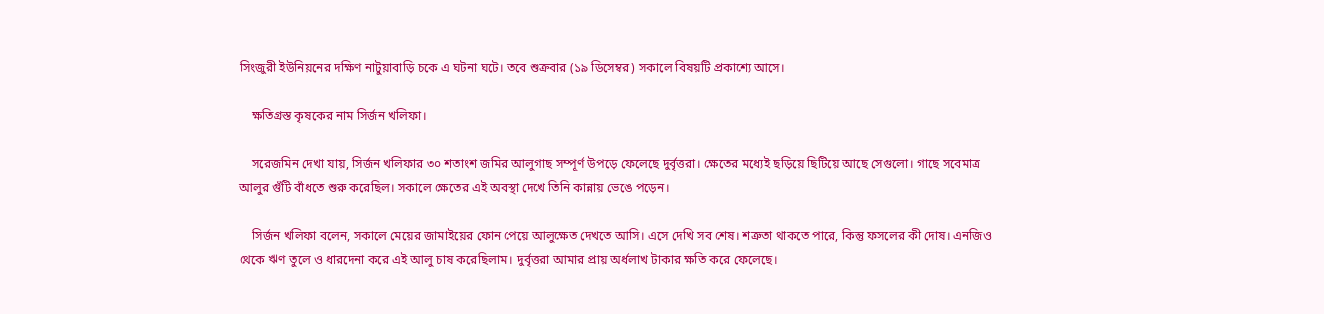সিংজুরী ইউনিয়নের দক্ষিণ নাটুয়াবাড়ি চকে এ ঘটনা ঘটে। তবে শুক্রবার (১৯ ডিসেম্বর) সকালে বিষয়টি প্রকাশ্যে আসে।

    ক্ষতিগ্রস্ত কৃষকের নাম সির্জন খলিফা।

    সরেজমিন দেখা যায়, সির্জন খলিফার ৩০ শতাংশ জমির আলুগাছ সম্পূর্ণ উপড়ে ফেলেছে দুর্বৃত্তরা। ক্ষেতের মধ্যেই ছড়িয়ে ছিটিয়ে আছে সেগুলো। গাছে সবেমাত্র আলুর গুঁটি বাঁধতে শুরু করেছিল। সকালে ক্ষেতের এই অবস্থা দেখে তিনি কান্নায় ভেঙে পড়েন।

    সির্জন খলিফা বলেন, সকালে মেয়ের জামাইয়ের ফোন পেয়ে আলুক্ষেত দেখতে আসি। এসে দেখি সব শেষ। শত্রুতা থাকতে পারে, কিন্তু ফসলের কী দোষ। এনজিও থেকে ঋণ তুলে ও ধারদেনা করে এই আলু চাষ করেছিলাম। দুর্বৃত্তরা আমার প্রায় অর্ধলাখ টাকার ক্ষতি করে ফেলেছে।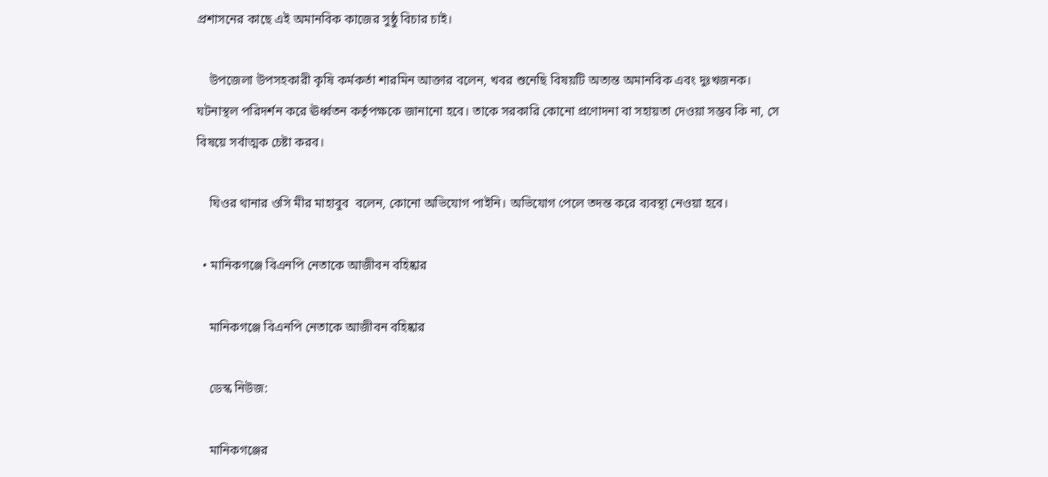প্রশাসনের কাছে এই অমানবিক কাজের সুষ্ঠু বিচার চাই।

    উপজেলা উপসহকারী কৃষি কর্মকর্তা শারমিন আক্তার বলেন, খবর শুনেছি বিষয়টি অত্যন্ত অমানবিক এবং দুঃখজনক। ঘটনাস্থল পরিদর্শন করে ঊর্ধ্বতন কর্তৃপক্ষকে জানানো হবে। তাকে সরকারি কোনো প্রণোদনা বা সহায়তা দেওয়া সম্ভব কি না, সে বিষয়ে সর্বাত্মক চেষ্টা করব।

    ঘিওর থানার ওসি মীর মাহাবুব  বলেন, কোনো অভিযোগ পাইনি। অভিযোগ পেলে তদন্ত করে ব্যবস্থা নেওয়া হবে।

  • মানিকগঞ্জে বিএনপি নেতাকে আজীবন বহিষ্কার

    মানিকগঞ্জে বিএনপি নেতাকে আজীবন বহিষ্কার

    ডেস্ক নিউজ:

    মানিকগঞ্জের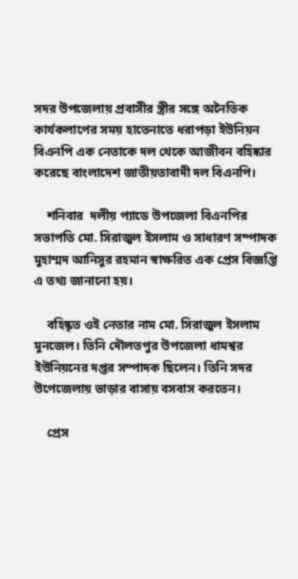সদর উপজেলায় প্রবাসীর স্ত্রীর সঙ্গে অনৈতিক কার্যকলাপের সময় হাতেনাতে ধরাপড়া ইউনিয়ন বিএনপি এক নেতাকে দল থেকে আজীবন বহিষ্কার করেছে বাংলাদেশ জাতীয়তাবাদী দল বিএনপি।

    শনিবার  দলীয় প্যাডে উপজেলা বিএনপির সভাপতি মো. সিরাজুল ইসলাম ও সাধারণ সম্পাদক মুহাম্মদ আনিসুর রহমান স্বাক্ষরিত এক প্রেস বিজ্ঞপ্তি এ তথ্য জানানো হয়।

    বহিষ্কৃত ওই নেতার নাম মো. সিরাজুল ইসলাম মুনজেল। তিনি দৌলতপুর উপজেলা ধামশ্বর ইউনিয়নের দপ্তর সম্পাদক ছিলেন। তিনি সদর উপেজেলায় ভাড়ার বাসায় বসবাস করতেন।

    প্রেস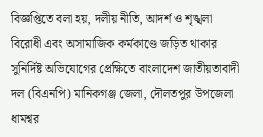বিজ্ঞপ্তিতে বলা হয়, দলীয় নীতি, আদর্শ ও শৃঙ্খলা বিরোধী এবং অসামাজিক কর্মকাণ্ডে জড়িত থাকার সুনির্দিষ্ট অভিযোগের প্রেক্ষিতে বাংলাদেশ জাতীয়তাবাদী দল (বিএনপি) মানিকগঞ্জ জেলা, দৌলতপুর উপজেলা ধামশ্বর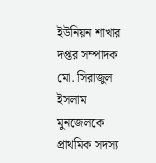ইউনিয়ন শাখার দপ্তর সম্পাদক মো. সিরাজুল ইসলাম মুনজেলকে প্রাথমিক সদস্য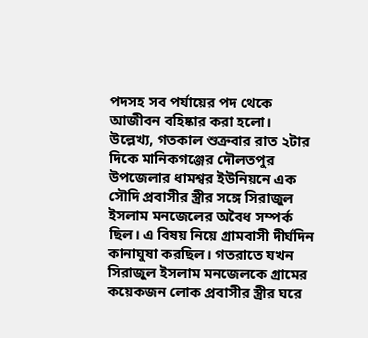পদসহ সব পর্যায়ের পদ থেকে আজীবন বহিষ্কার করা হলো। উল্লেখ্য, গতকাল শুক্রবার রাত ২টার দিকে মানিকগঞ্জের দৌলতপুর উপজেলার ধামশ্বর ইউনিয়নে এক সৌদি প্রবাসীর স্ত্রীর সঙ্গে সিরাজুল ইসলাম মনজেলের অবৈধ সম্পর্ক ছিল। এ বিষয় নিয়ে গ্রামবাসী দীর্ঘদিন কানাঘুষা করছিল। গতরাতে যখন সিরাজুল ইসলাম মনজেলকে গ্রামের কয়েকজন লোক প্রবাসীর স্ত্রীর ঘরে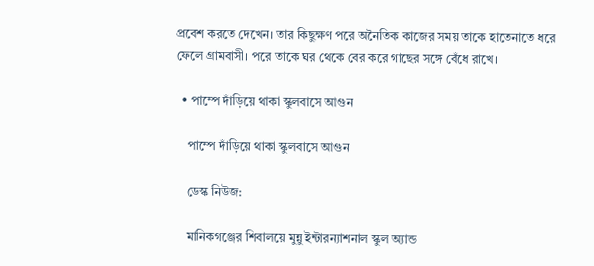প্রবেশ করতে দেখেন। তার কিছুক্ষণ পরে অনৈতিক কাজের সময় তাকে হাতেনাতে ধরে ফেলে গ্রামবাসী। পরে তাকে ঘর থেকে বের করে গাছের সঙ্গে বেঁধে রাখে।

  • পাম্পে দাঁড়িয়ে থাকা স্কুলবাসে আগুন

    পাম্পে দাঁড়িয়ে থাকা স্কুলবাসে আগুন

    ডেস্ক নিউজ:

    মানিকগঞ্জের শিবালয়ে মুন্নু ইন্টারন্যাশনাল স্কুল অ্যান্ড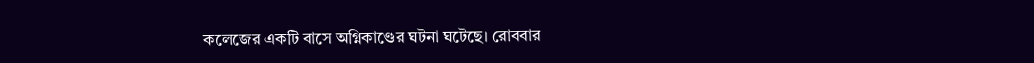কলেজের একটি বাসে অগ্নিকাণ্ডের ঘটনা ঘটেছে। রোববার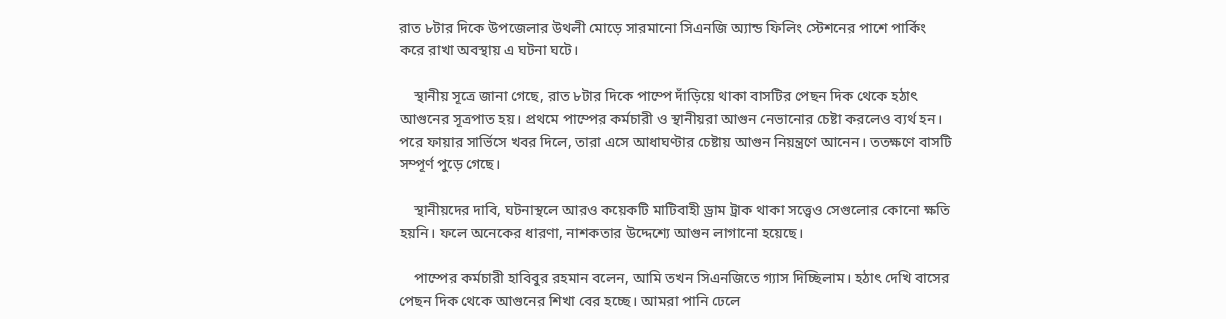রাত ৮টার দিকে উপজেলার উথলী মোড়ে সারমানো সিএনজি অ্যান্ড ফিলিং স্টেশনের পাশে পার্কিং করে রাখা অবস্থায় এ ঘটনা ঘটে।

    স্থানীয় সূত্রে জানা গেছে, রাত ৮টার দিকে পাম্পে দাঁড়িয়ে থাকা বাসটির পেছন দিক থেকে হঠাৎ আগুনের সূত্রপাত হয়। প্রথমে পাম্পের কর্মচারী ও স্থানীয়রা আগুন নেভানোর চেষ্টা করলেও ব্যর্থ হন। পরে ফায়ার সার্ভিসে খবর দিলে, তারা এসে আধাঘণ্টার চেষ্টায় আগুন নিয়ন্ত্রণে আনেন। ততক্ষণে বাসটি সম্পূর্ণ পুড়ে গেছে।

    স্থানীয়দের দাবি, ঘটনাস্থলে আরও কয়েকটি মাটিবাহী ড্রাম ট্রাক থাকা সত্ত্বেও সেগুলোর কোনো ক্ষতি হয়নি। ফলে অনেকের ধারণা, নাশকতার উদ্দেশ্যে আগুন লাগানো হয়েছে।

    পাম্পের কর্মচারী হাবিবুর রহমান বলেন, আমি তখন সিএনজিতে গ্যাস দিচ্ছিলাম। হঠাৎ দেখি বাসের পেছন দিক থেকে আগুনের শিখা বের হচ্ছে। আমরা পানি ঢেলে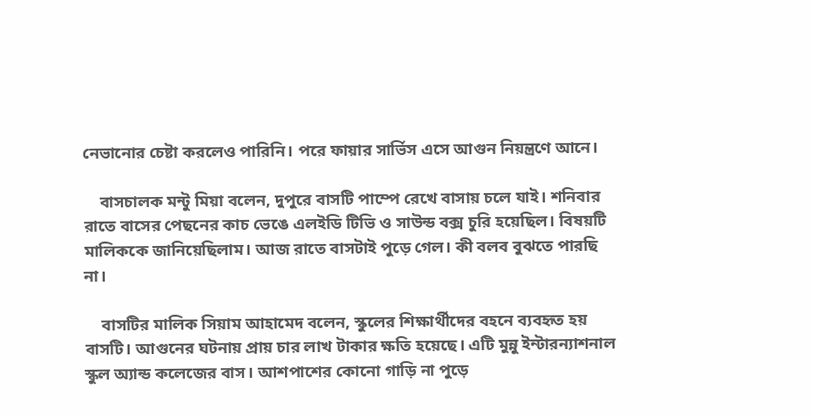নেভানোর চেষ্টা করলেও পারিনি। পরে ফায়ার সার্ভিস এসে আগুন নিয়ন্ত্রণে আনে।

    বাসচালক মন্টু মিয়া বলেন, দুপুরে বাসটি পাম্পে রেখে বাসায় চলে যাই। শনিবার রাতে বাসের পেছনের কাচ ভেঙে এলইডি টিভি ও সাউন্ড বক্স চুরি হয়েছিল। বিষয়টি মালিককে জানিয়েছিলাম। আজ রাতে বাসটাই পুড়ে গেল। কী বলব বুঝতে পারছি না।

    বাসটির মালিক সিয়াম আহামেদ বলেন, স্কুলের শিক্ষার্থীদের বহনে ব্যবহৃত হয় বাসটি। আগুনের ঘটনায় প্রায় চার লাখ টাকার ক্ষতি হয়েছে। এটি মুন্নু ইন্টারন্যাশনাল স্কুল অ্যান্ড কলেজের বাস। আশপাশের কোনো গাড়ি না পুড়ে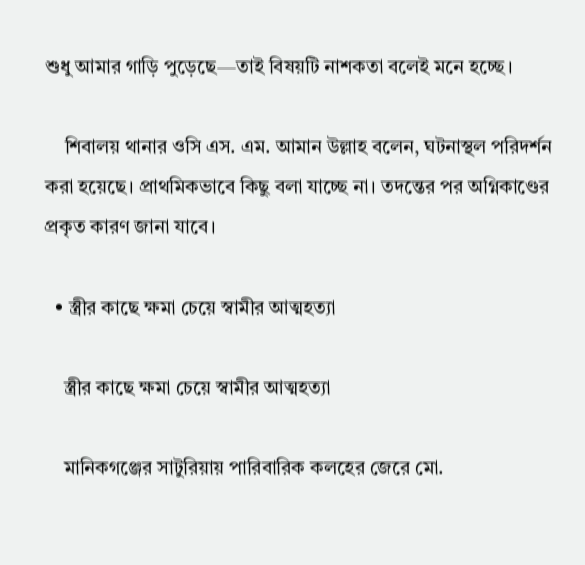শুধু আমার গাড়ি পুড়েছে—তাই বিষয়টি নাশকতা বলেই মনে হচ্ছে।

    শিবালয় থানার ওসি এস. এম. আমান উল্লাহ বলেন, ঘটনাস্থল পরিদর্শন করা হয়েছে। প্রাথমিকভাবে কিছু বলা যাচ্ছে না। তদন্তের পর অগ্নিকাণ্ডের প্রকৃত কারণ জানা যাবে।

  • স্ত্রীর কাছে ক্ষমা চেয়ে স্বামীর আত্মহত্যা

    স্ত্রীর কাছে ক্ষমা চেয়ে স্বামীর আত্মহত্যা

    মানিকগঞ্জের সাটুরিয়ায় পারিবারিক কলহের জেরে মো.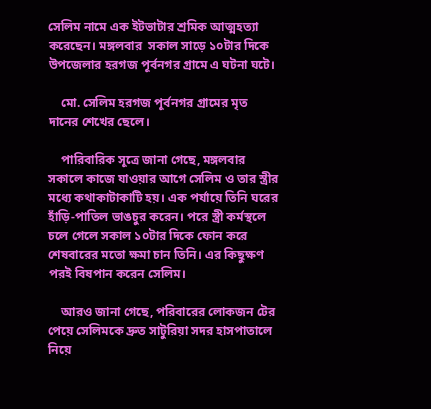সেলিম নামে এক ইটভাটার শ্রমিক আত্মহত্যা করেছেন। মঙ্গলবার  সকাল সাড়ে ১০টার দিকে উপজেলার হরগজ পূর্বনগর গ্রামে এ ঘটনা ঘটে।

    মো. সেলিম হরগজ পূর্বনগর গ্রামের মৃত দানের শেখের ছেলে।

    পারিবারিক সূত্রে জানা গেছে, মঙ্গলবার সকালে কাজে যাওয়ার আগে সেলিম ও তার স্ত্রীর মধ্যে কথাকাটাকাটি হয়। এক পর্যায়ে তিনি ঘরের হাঁড়ি-পাতিল ভাঙচুর করেন। পরে স্ত্রী কর্মস্থলে চলে গেলে সকাল ১০টার দিকে ফোন করে শেষবারের মতো ক্ষমা চান তিনি। এর কিছুক্ষণ পরই বিষপান করেন সেলিম।

    আরও জানা গেছে, পরিবারের লোকজন টের পেয়ে সেলিমকে দ্রুত সাটুরিয়া সদর হাসপাতালে নিয়ে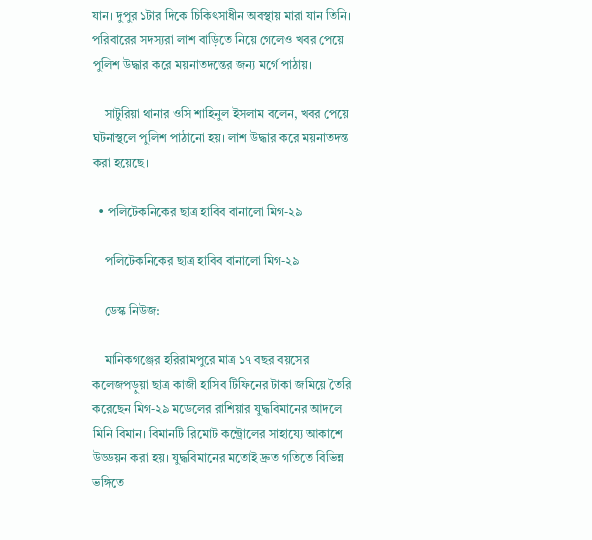যান। দুপুর ১টার দিকে চিকিৎসাধীন অবস্থায় মারা যান তিনি। পরিবারের সদস্যরা লাশ বাড়িতে নিয়ে গেলেও খবর পেয়ে পুলিশ উদ্ধার করে ময়নাতদন্তের জন্য মর্গে পাঠায়।

    সাটুরিয়া থানার ওসি শাহিনুল ইসলাম বলেন, খবর পেয়ে ঘটনাস্থলে পুলিশ পাঠানো হয়। লাশ উদ্ধার করে ময়নাতদন্ত করা হয়েছে।

  • পলিটেকনিকের ছাত্র হাবিব বানালো মিগ-২৯

    পলিটেকনিকের ছাত্র হাবিব বানালো মিগ-২৯

    ডেস্ক নিউজ:

    মানিকগঞ্জের হরিরামপুরে মাত্র ১৭ বছর বয়সের কলেজপড়ুয়া ছাত্র কাজী হাসিব টিফিনের টাকা জমিয়ে তৈরি করেছেন মিগ-২৯ মডেলের রাশিয়ার যুদ্ধবিমানের আদলে মিনি বিমান। বিমানটি রিমোট কন্ট্রোলের সাহায্যে আকাশে উড্ডয়ন করা হয়। যুদ্ধবিমানের মতোই দ্রুত গতিতে বিভিন্ন ভঙ্গিতে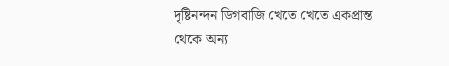দৃষ্টিনন্দন ডিগবাজি খেতে খেতে একপ্রান্ত থেকে অন্য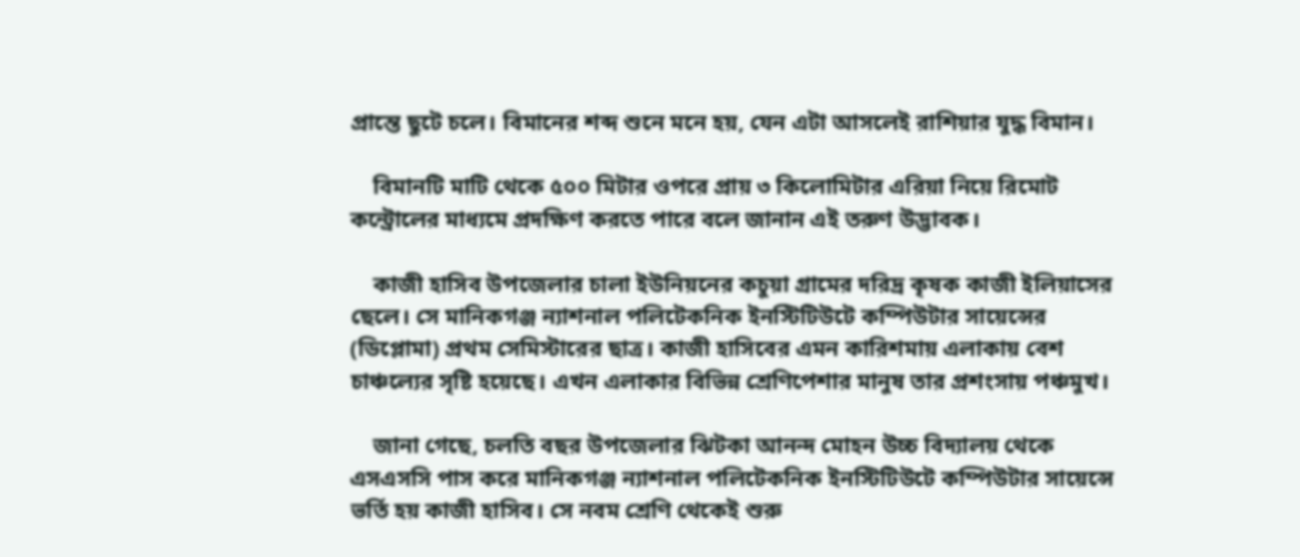প্রান্তে ছুটে চলে। বিমানের শব্দ শুনে মনে হয়, যেন এটা আসলেই রাশিয়ার যুদ্ধ বিমান।

    বিমানটি মাটি থেকে ৫০০ মিটার ওপরে প্রায় ৩ কিলোমিটার এরিয়া নিয়ে রিমোট কন্ট্রোলের মাধ্যমে প্রদক্ষিণ করতে পারে বলে জানান এই তরুণ উদ্ভাবক।

    কাজী হাসিব উপজেলার চালা ইউনিয়নের কচুয়া গ্রামের দরিদ্র কৃষক কাজী ইলিয়াসের ছেলে। সে মানিকগঞ্জ ন্যাশনাল পলিটেকনিক ইনস্টিটিউটে কম্পিউটার সায়েন্সের (ডিপ্লোমা) প্রথম সেমিস্টারের ছাত্র। কাজী হাসিবের এমন কারিশমায় এলাকায় বেশ চাঞ্চল্যের সৃষ্টি হয়েছে। এখন এলাকার বিভিন্ন শ্রেণিপেশার মানুষ তার প্রশংসায় পঞ্চমুখ।

    জানা গেছে, চলতি বছর উপজেলার ঝিটকা আনন্দ মোহন উচ্চ বিদ্যালয় থেকে এসএসসি পাস করে মানিকগঞ্জ ন্যাশনাল পলিটেকনিক ইনস্টিটিউটে কম্পিউটার সায়েন্সে ভর্তি হয় কাজী হাসিব। সে নবম শ্রেণি থেকেই শুরু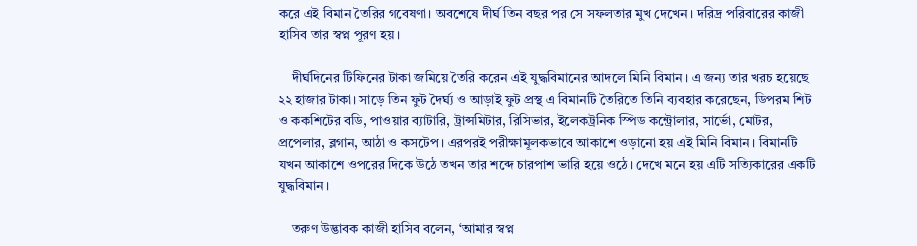করে এই বিমান তৈরির গবেষণা। অবশেষে দীর্ঘ তিন বছর পর সে সফলতার মুখ দেখেন। দরিদ্র পরিবারের কাজী হাসিব তার স্বপ্ন পূরণ হয়।

    দীর্ঘদিনের টিফিনের টাকা জমিয়ে তৈরি করেন এই যুদ্ধবিমানের আদলে মিনি বিমান। এ জন্য তার খরচ হয়েছে ২২ হাজার টাকা। সাড়ে তিন ফুট দৈর্ঘ্য ও আড়াই ফুট প্রস্থ এ বিমানটি তৈরিতে তিনি ব্যবহার করেছেন, ডিপরম শিট ও ককশিটের বডি, পাওয়ার ব্যাটারি, ট্রান্সমিটার, রিসিভার, ইলেকট্রনিক স্পিড কন্ট্রোলার, সার্ভো, মোটর, প্রপেলার, ব্লগান, আঠা ও কসটেপ। এরপরই পরীক্ষামূলকভাবে আকাশে ওড়ানো হয় এই মিনি বিমান। বিমানটি যখন আকাশে ওপরের দিকে উঠে তখন তার শব্দে চারপাশ ভারি হয়ে ওঠে। দেখে মনে হয় এটি সত্যিকারের একটি যুদ্ধবিমান।

    তরুণ উদ্ভাবক কাজী হাসিব বলেন, ‘আমার স্বপ্ন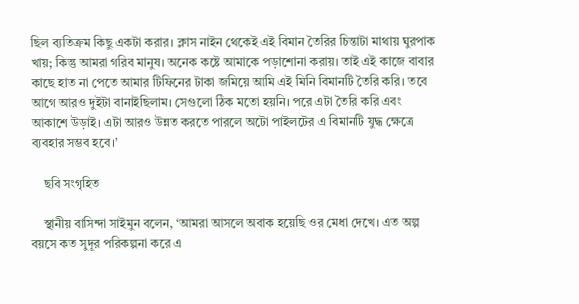ছিল ব্যতিক্রম কিছু একটা করার। ক্লাস নাইন থেকেই এই বিমান তৈরির চিন্তাটা মাথায় ঘুরপাক খায়; কিন্তু আমরা গরিব মানুষ। অনেক কষ্টে আমাকে পড়াশোনা করায়। তাই এই কাজে বাবার কাছে হাত না পেতে আমার টিফিনের টাকা জমিয়ে আমি এই মিনি বিমানটি তৈরি করি। তবে আগে আরও দুইটা বানাইছিলাম। সেগুলো ঠিক মতো হয়নি। পরে এটা তৈরি করি এবং আকাশে উড়াই। এটা আরও উন্নত করতে পারলে অটো পাইলটের এ বিমানটি যুদ্ধ ক্ষেত্রে ব্যবহার সম্ভব হবে।’

    ছবি সংগৃহিত

    স্থানীয় বাসিন্দা সাইমুন বলেন, ‘আমরা আসলে অবাক হয়েছি ওর মেধা দেখে। এত অল্প বয়সে কত সুদূর পরিকল্পনা করে এ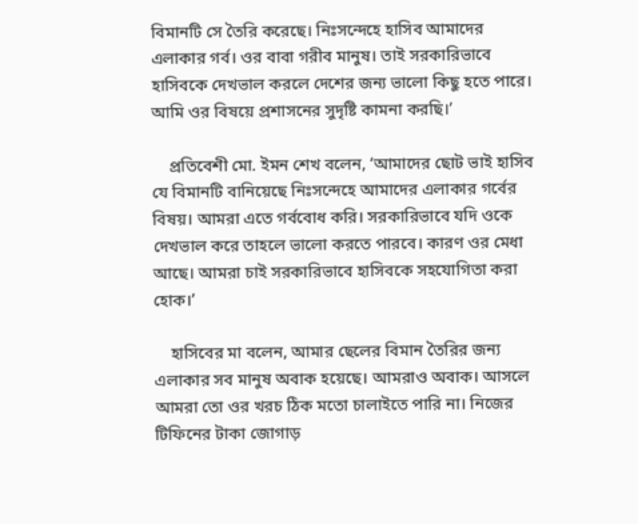বিমানটি সে তৈরি করেছে। নিঃসন্দেহে হাসিব আমাদের এলাকার গর্ব। ওর বাবা গরীব মানুষ। তাই সরকারিভাবে হাসিবকে দেখভাল করলে দেশের জন্য ভালো কিছু হতে পারে। আমি ওর বিষয়ে প্রশাসনের সুদৃষ্টি কামনা করছি।’

    প্রতিবেশী মো. ইমন শেখ বলেন, ‘আমাদের ছোট ভাই হাসিব যে বিমানটি বানিয়েছে নিঃসন্দেহে আমাদের এলাকার গর্বের বিষয়। আমরা এতে গর্ববোধ করি। সরকারিভাবে যদি ওকে দেখভাল করে তাহলে ভালো করতে পারবে। কারণ ওর মেধা আছে। আমরা চাই সরকারিভাবে হাসিবকে সহযোগিতা করা হোক।’

    হাসিবের মা বলেন, আমার ছেলের বিমান তৈরির জন্য এলাকার সব মানুষ অবাক হয়েছে। আমরাও অবাক। আসলে আমরা তো ওর খরচ ঠিক মতো চালাইতে পারি না। নিজের টিফিনের টাকা জোগাড়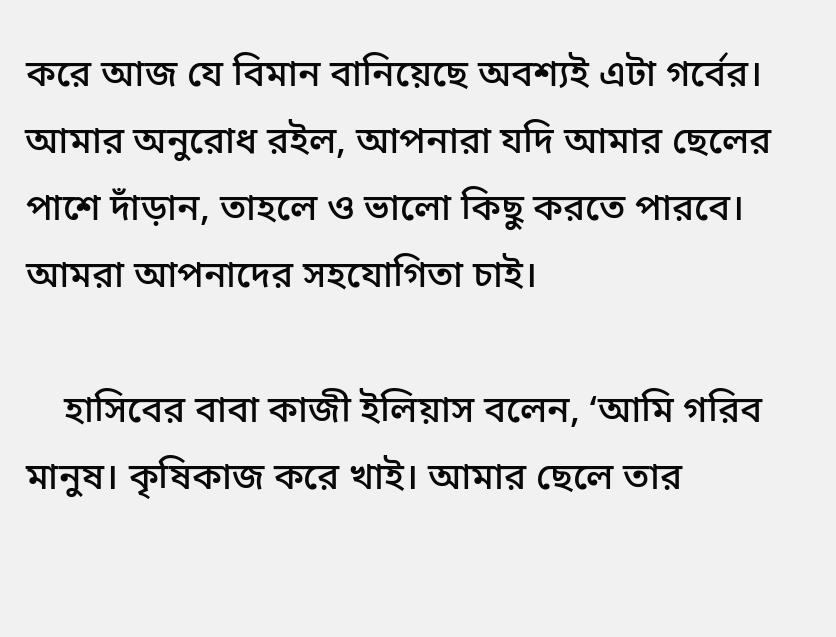করে আজ যে বিমান বানিয়েছে অবশ্যই এটা গর্বের। আমার অনুরোধ রইল, আপনারা যদি আমার ছেলের পাশে দাঁড়ান, তাহলে ও ভালো কিছু করতে পারবে। আমরা আপনাদের সহযোগিতা চাই।

    হাসিবের বাবা কাজী ইলিয়াস বলেন, ‘আমি গরিব মানুষ। কৃষিকাজ করে খাই। আমার ছেলে তার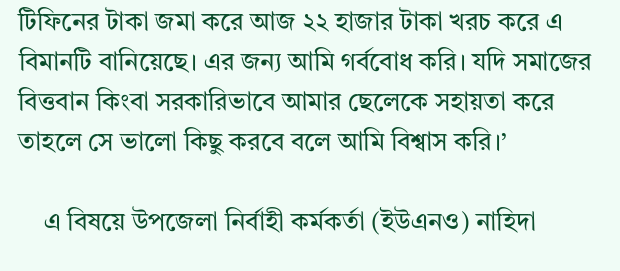টিফিনের টাকা জমা করে আজ ২২ হাজার টাকা খরচ করে এ বিমানটি বানিয়েছে। এর জন্য আমি গর্ববোধ করি। যদি সমাজের বিত্তবান কিংবা সরকারিভাবে আমার ছেলেকে সহায়তা করে তাহলে সে ভালো কিছু করবে বলে আমি বিশ্বাস করি।’

    এ বিষয়ে উপজেলা নির্বাহী কর্মকর্তা (ইউএনও) নাহিদা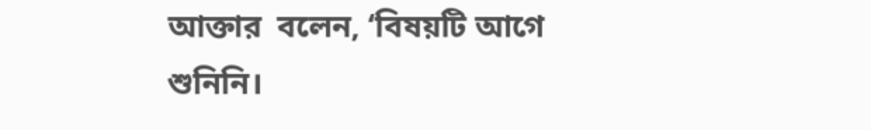আক্তার  বলেন, ‘বিষয়টি আগে শুনিনি।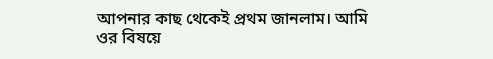আপনার কাছ থেকেই প্রথম জানলাম। আমি  ওর বিষয়ে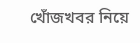খোঁজখবর নিয়ে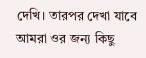দেখি। তারপর দেখা যাবে আমরা ওর জন্য কিছু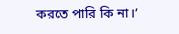করতে পারি কি না।’